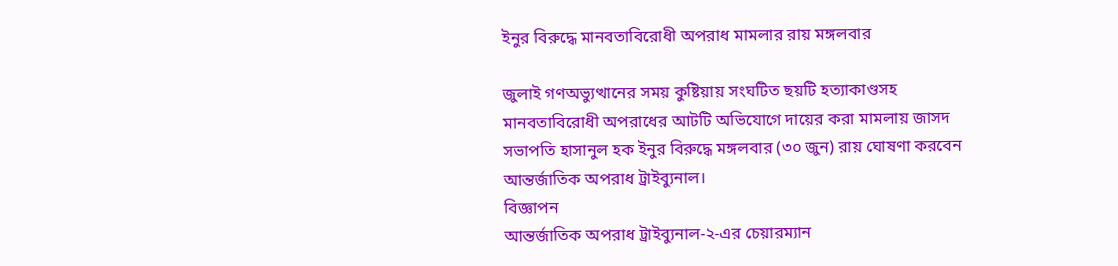ইনুর বিরুদ্ধে মানবতাবিরোধী অপরাধ মামলার রায় মঙ্গলবার

জুলাই গণঅভ্যুত্থানের সময় কুষ্টিয়ায় সংঘটিত ছয়টি হত্যাকাণ্ডসহ মানবতাবিরোধী অপরাধের আটটি অভিযোগে দায়ের করা মামলায় জাসদ সভাপতি হাসানুল হক ইনুর বিরুদ্ধে মঙ্গলবার (৩০ জুন) রায় ঘোষণা করবেন আন্তর্জাতিক অপরাধ ট্রাইব্যুনাল।
বিজ্ঞাপন
আন্তর্জাতিক অপরাধ ট্রাইব্যুনাল-২-এর চেয়ারম্যান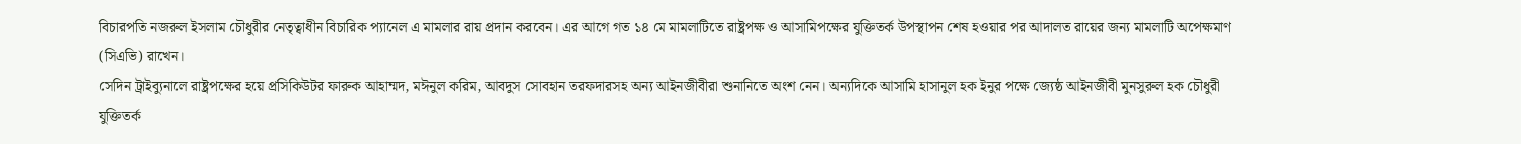বিচারপতি নজরুল ইসলাম চৌধুরীর নেতৃত্বাধীন বিচারিক প্যানেল এ মামলার রায় প্রদান করবেন। এর আগে গত ১৪ মে মামলাটিতে রাষ্ট্রপক্ষ ও আসামিপক্ষের যুক্তিতর্ক উপস্থাপন শেষ হওয়ার পর আদালত রায়ের জন্য মামলাটি অপেক্ষমাণ (সিএভি) রাখেন।
সেদিন ট্রাইব্যুনালে রাষ্ট্রপক্ষের হয়ে প্রসিকিউটর ফারুক আহাম্মদ, মঈনুল করিম, আবদুস সোবহান তরফদারসহ অন্য আইনজীবীরা শুনানিতে অংশ নেন। অন্যদিকে আসামি হাসানুল হক ইনুর পক্ষে জ্যেষ্ঠ আইনজীবী মুনসুরুল হক চৌধুরী যুক্তিতর্ক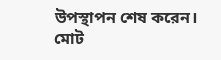উপস্থাপন শেষ করেন। মোট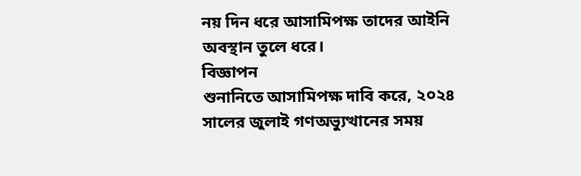নয় দিন ধরে আসামিপক্ষ তাদের আইনি অবস্থান তুলে ধরে।
বিজ্ঞাপন
শুনানিতে আসামিপক্ষ দাবি করে, ২০২৪ সালের জুলাই গণঅভ্যুত্থানের সময়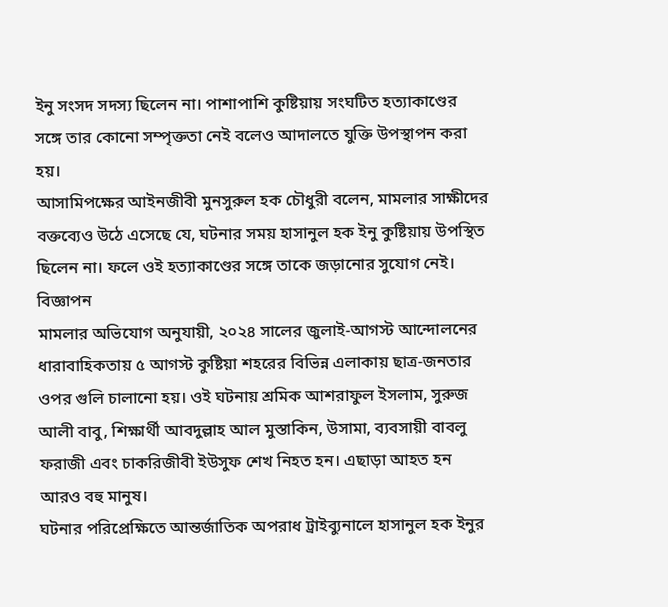ইনু সংসদ সদস্য ছিলেন না। পাশাপাশি কুষ্টিয়ায় সংঘটিত হত্যাকাণ্ডের সঙ্গে তার কোনো সম্পৃক্ততা নেই বলেও আদালতে যুক্তি উপস্থাপন করা হয়।
আসামিপক্ষের আইনজীবী মুনসুরুল হক চৌধুরী বলেন, মামলার সাক্ষীদের বক্তব্যেও উঠে এসেছে যে, ঘটনার সময় হাসানুল হক ইনু কুষ্টিয়ায় উপস্থিত ছিলেন না। ফলে ওই হত্যাকাণ্ডের সঙ্গে তাকে জড়ানোর সুযোগ নেই।
বিজ্ঞাপন
মামলার অভিযোগ অনুযায়ী, ২০২৪ সালের জুলাই-আগস্ট আন্দোলনের ধারাবাহিকতায় ৫ আগস্ট কুষ্টিয়া শহরের বিভিন্ন এলাকায় ছাত্র-জনতার ওপর গুলি চালানো হয়। ওই ঘটনায় শ্রমিক আশরাফুল ইসলাম, সুরুজ আলী বাবু, শিক্ষার্থী আবদুল্লাহ আল মুস্তাকিন, উসামা, ব্যবসায়ী বাবলু ফরাজী এবং চাকরিজীবী ইউসুফ শেখ নিহত হন। এছাড়া আহত হন আরও বহু মানুষ।
ঘটনার পরিপ্রেক্ষিতে আন্তর্জাতিক অপরাধ ট্রাইব্যুনালে হাসানুল হক ইনুর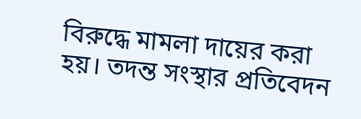বিরুদ্ধে মামলা দায়ের করা হয়। তদন্ত সংস্থার প্রতিবেদন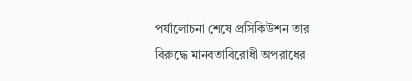পর্যালোচনা শেষে প্রসিকিউশন তার বিরুদ্ধে মানবতাবিরোধী অপরাধের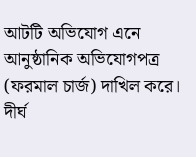আটটি অভিযোগ এনে আনুষ্ঠানিক অভিযোগপত্র (ফরমাল চার্জ) দাখিল করে।
দীর্ঘ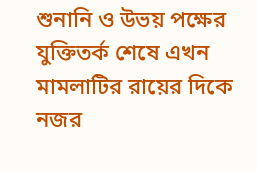শুনানি ও উভয় পক্ষের যুক্তিতর্ক শেষে এখন মামলাটির রায়ের দিকে নজর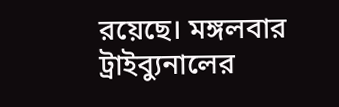রয়েছে। মঙ্গলবার ট্রাইব্যুনালের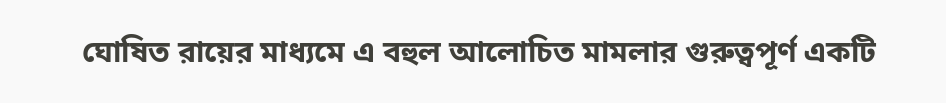ঘোষিত রায়ের মাধ্যমে এ বহুল আলোচিত মামলার গুরুত্বপূর্ণ একটি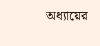অধ্যায়ের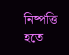নিষ্পত্তি হতে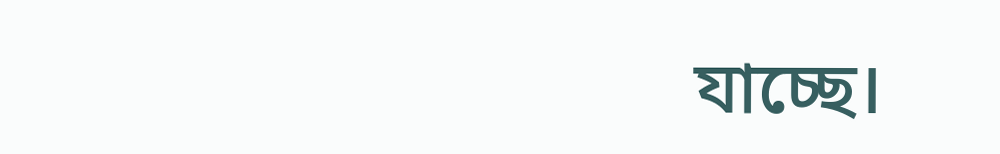যাচ্ছে।